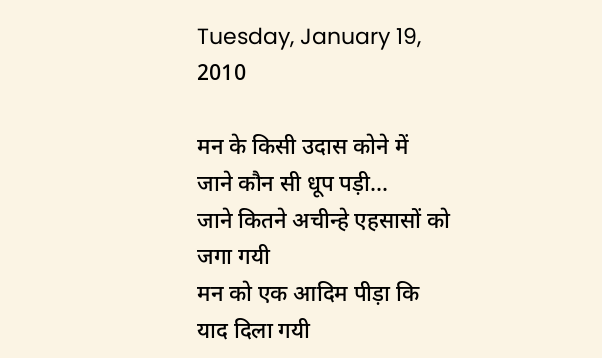Tuesday, January 19, 2010

मन के किसी उदास कोने में
जाने कौन सी धूप पड़ी...
जाने कितने अचीन्हे एहसासों को जगा गयी
मन को एक आदिम पीड़ा कि याद दिला गयी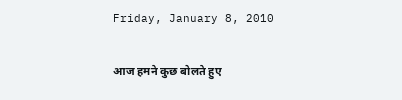Friday, January 8, 2010

आज हमने कुछ बोलते हुए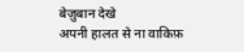बेज़ुबान देखे
अपनी हालत से ना वाकिफ़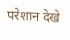परेशान देखे